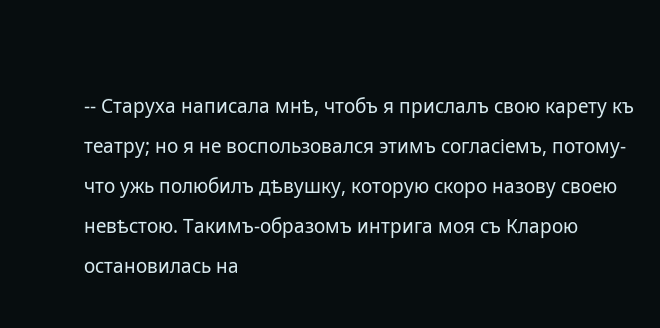-- Старуха написала мнѣ, чтобъ я прислалъ свою карету къ театру; но я не воспользовался этимъ согласіемъ, потому-что ужь полюбилъ дѣвушку, которую скоро назову своею невѣстою. Такимъ-образомъ интрига моя съ Кларою остановилась на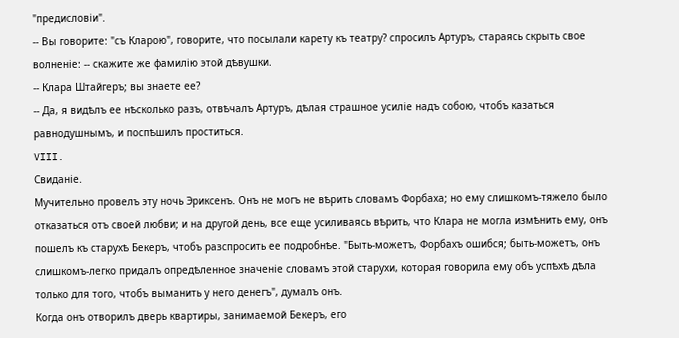"предисловіи".
-- Вы говорите: "съ Кларою", говорите, что посылали карету къ театру? спросилъ Артуръ, стараясь скрыть свое волненіе: -- скажите же фамилію этой дѣвушки.
-- Клара Штайгеръ; вы знаете ее?
-- Да, я видѣлъ ее нѣсколько разъ, отвѣчалъ Артуръ, дѣлая страшное усиліе надъ собою, чтобъ казаться равнодушнымъ, и поспѣшилъ проститься.
VIII.
Свиданіе.
Мучительно провелъ эту ночь Эриксенъ. Онъ не могъ не вѣрить словамъ Форбаха; но ему слишкомъ-тяжело было отказаться отъ своей любви; и на другой день, все еще усиливаясь вѣрить, что Клара не могла измѣнить ему, онъ пошелъ къ старухѣ Бекеръ, чтобъ разспросить ее подробнѣе. "Быть-можетъ, Форбахъ ошибся; быть-можетъ, онъ слишкомъ-легко придалъ опредѣленное значеніе словамъ этой старухи, которая говорила ему объ успѣхѣ дѣла только для того, чтобъ выманить у него денегъ", думалъ онъ.
Когда онъ отворилъ дверь квартиры, занимаемой Бекеръ, его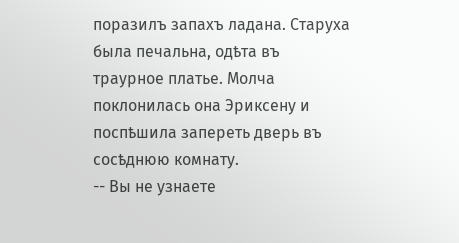поразилъ запахъ ладана. Старуха была печальна, одѣта въ траурное платье. Молча поклонилась она Эриксену и поспѣшила запереть дверь въ сосѣднюю комнату.
-- Вы не узнаете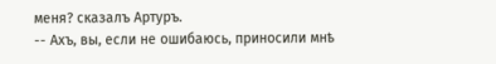меня? сказалъ Артуръ.
-- Ахъ, вы, если не ошибаюсь, приносили мнѣ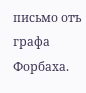письмо отъ графа Форбаха.